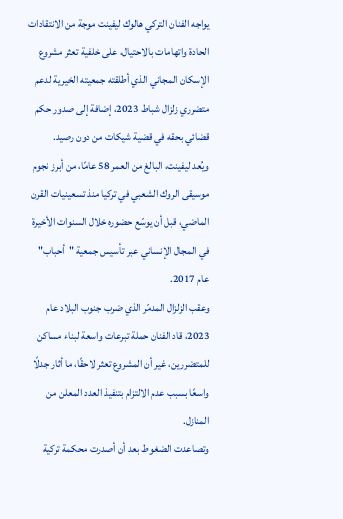يواجه الفنان التركي هالوك ليفينت موجة من الانتقادات الحادة واتهامات بالاحتيال، على خلفية تعثر مشروع الإسكان المجاني الذي أطلقته جمعيته الخيرية لدعم متضرري زلزال شباط 2023، إضافة إلى صدور حكم قضائي بحقه في قضية شيكات من دون رصيد.
ويُعد ليفينت، البالغ من العمر 58 عامًا، من أبرز نجوم موسيقى الروك الشعبي في تركيا منذ تسعينيات القرن الماضي، قبل أن يوسّع حضوره خلال السنوات الأخيرة في المجال الإنساني عبر تأسيس جمعية "أحباب" عام 2017.
وعقب الزلزال المدمّر الذي ضرب جنوب البلاد عام 2023، قاد الفنان حملة تبرعات واسعة لبناء مساكن للمتضررين، غير أن المشروع تعثر لاحقًا، ما أثار جدلًا واسعًا بسبب عدم الالتزام بتنفيذ العدد المعلن من المنازل.
وتصاعدت الضغوط بعد أن أصدرت محكمة تركية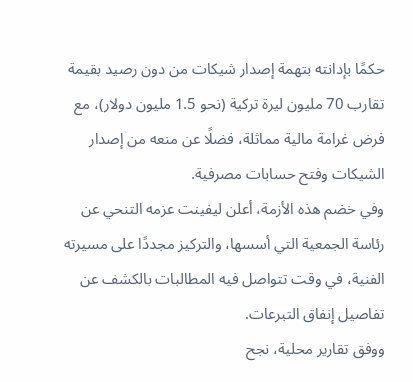حكمًا بإدانته بتهمة إصدار شيكات من دون رصيد بقيمة تقارب 70 مليون ليرة تركية (نحو 1.5 مليون دولار)، مع فرض غرامة مالية مماثلة، فضلًا عن منعه من إصدار الشيكات وفتح حسابات مصرفية.
وفي خضم هذه الأزمة، أعلن ليفينت عزمه التنحي عن رئاسة الجمعية التي أسسها، والتركيز مجددًا على مسيرته الفنية، في وقت تتواصل فيه المطالبات بالكشف عن تفاصيل إنفاق التبرعات.
ووفق تقارير محلية، نجح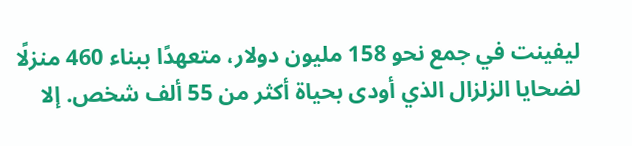ليفينت في جمع نحو 158 مليون دولار، متعهدًا ببناء 460 منزلًا لضحايا الزلزال الذي أودى بحياة أكثر من 55 ألف شخص. إلا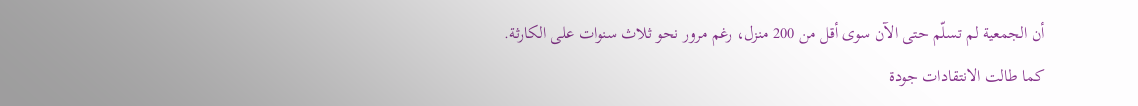أن الجمعية لم تسلّم حتى الآن سوى أقل من 200 منزل، رغم مرور نحو ثلاث سنوات على الكارثة.
كما طالت الانتقادات جودة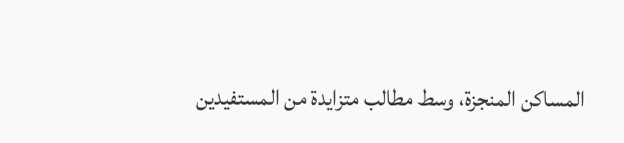المساكن المنجزة، وسط مطالب متزايدة من المستفيدين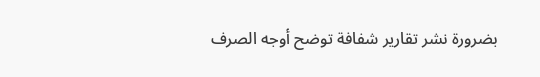بضرورة نشر تقارير شفافة توضح أوجه الصرف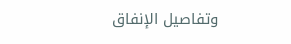وتفاصيل الإنفاق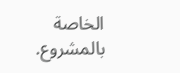الخاصة بالمشروع.